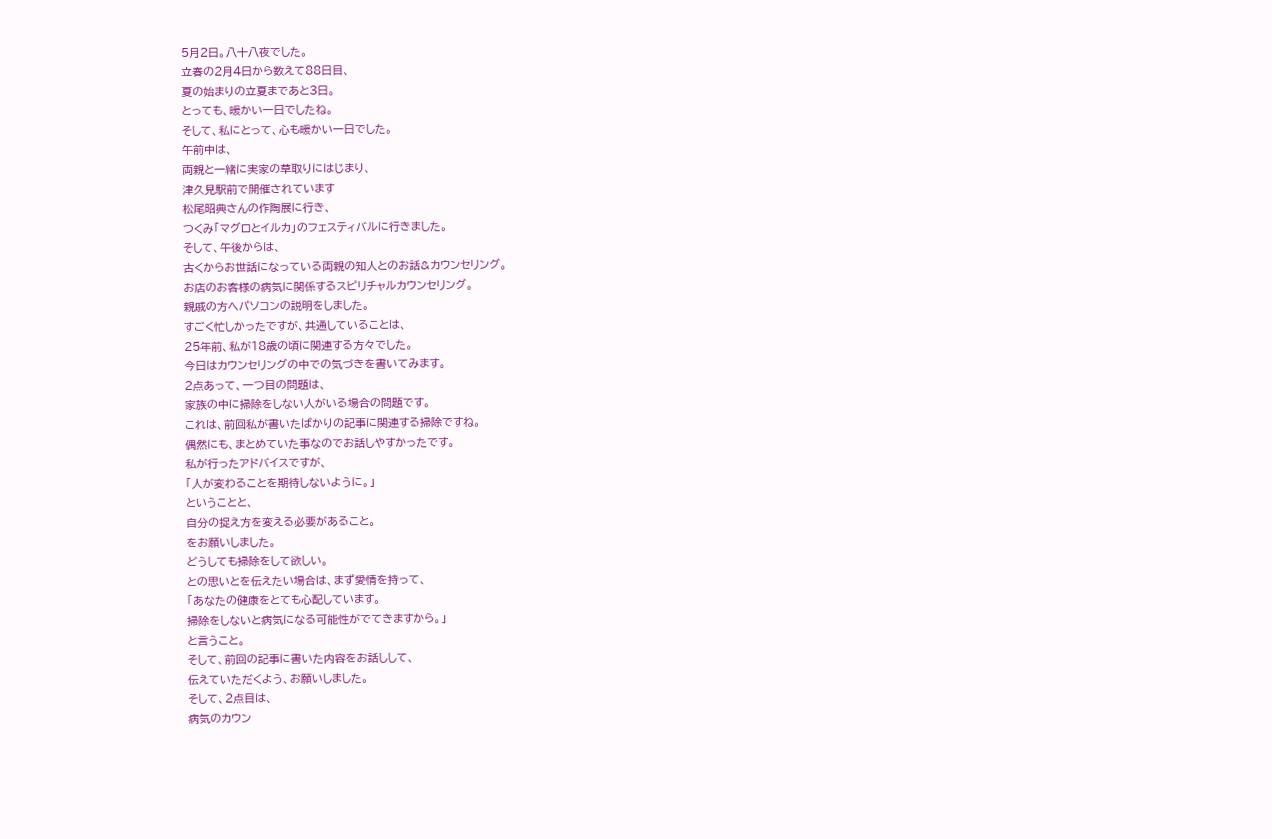5月2日。八十八夜でした。
立春の2月4日から数えて88日目、
夏の始まりの立夏まであと3日。
とっても、暖かい一日でしたね。
そして、私にとって、心も暖かい一日でした。
午前中は、
両親と一緒に実家の草取りにはじまり、
津久見駅前で開催されています
松尾昭典さんの作陶展に行き、
つくみ「マグロとイルカ」のフェスティバルに行きました。
そして、午後からは、
古くからお世話になっている両親の知人とのお話&カウンセリング。
お店のお客様の病気に関係するスピリチャルカウンセリング。
親戚の方へパソコンの説明をしました。
すごく忙しかったですが、共通していることは、
25年前、私が18歳の頃に関連する方々でした。
今日はカウンセリングの中での気づきを書いてみます。
2点あって、一つ目の問題は、
家族の中に掃除をしない人がいる場合の問題です。
これは、前回私が書いたばかりの記事に関連する掃除ですね。
偶然にも、まとめていた事なのでお話しやすかったです。
私が行ったアドバイスですが、
「人が変わることを期待しないように。」
ということと、
自分の捉え方を変える必要があること。
をお願いしました。
どうしても掃除をして欲しい。
との思いとを伝えたい場合は、まず愛情を持って、
「あなたの健康をとても心配しています。
掃除をしないと病気になる可能性がでてきますから。」
と言うこと。
そして、前回の記事に書いた内容をお話しして、
伝えていただくよう、お願いしました。
そして、2点目は、
病気のカウン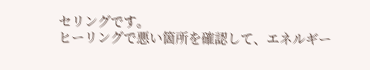セリングです。
ヒーリングで悪い箇所を確認して、エネルギー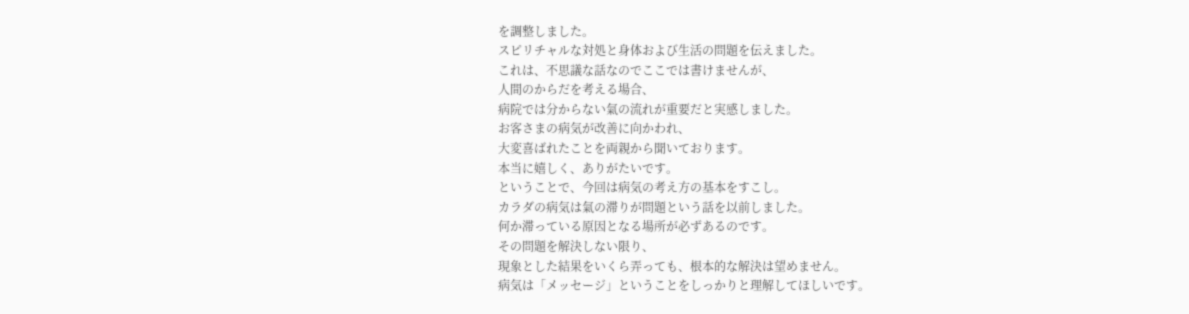を調整しました。
スピリチャルな対処と身体および生活の問題を伝えました。
これは、不思議な話なのでここでは書けませんが、
人間のからだを考える場合、
病院では分からない氣の流れが重要だと実感しました。
お客さまの病気が改善に向かわれ、
大変喜ばれたことを両親から聞いております。
本当に嬉しく、ありがたいです。
ということで、今回は病気の考え方の基本をすこし。
カラダの病気は氣の滞りが問題という話を以前しました。
何か滞っている原因となる場所が必ずあるのです。
その問題を解決しない限り、
現象とした結果をいくら弄っても、根本的な解決は望めません。
病気は「メッセージ」ということをしっかりと理解してほしいです。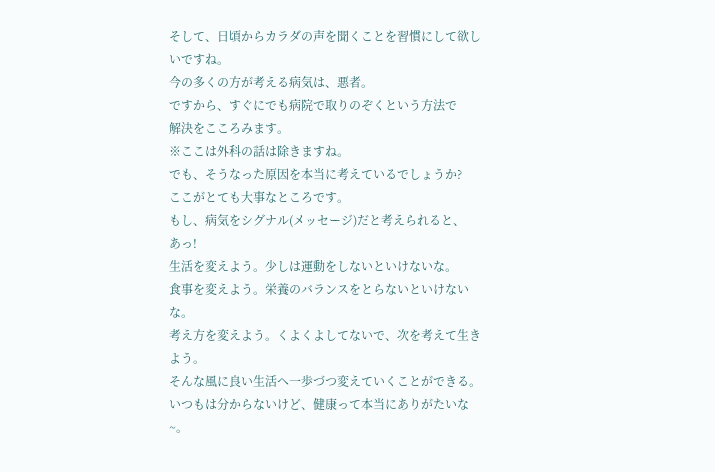そして、日頃からカラダの声を聞くことを習慣にして欲しいですね。
今の多くの方が考える病気は、悪者。
ですから、すぐにでも病院で取りのぞくという方法で
解決をこころみます。
※ここは外科の話は除きますね。
でも、そうなった原因を本当に考えているでしょうか?
ここがとても大事なところです。
もし、病気をシグナル(メッセージ)だと考えられると、
あっ!
生活を変えよう。少しは運動をしないといけないな。
食事を変えよう。栄養のバランスをとらないといけないな。
考え方を変えよう。くよくよしてないで、次を考えて生きよう。
そんな風に良い生活へ一歩づつ変えていくことができる。
いつもは分からないけど、健康って本当にありがたいな~。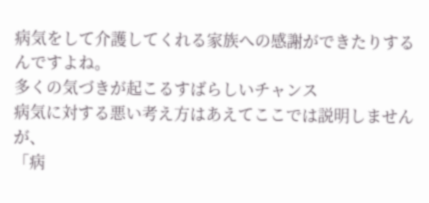病気をして介護してくれる家族への感謝ができたりするんですよね。
多くの気づきが起こるすばらしいチャンス
病気に対する悪い考え方はあえてここでは説明しませんが、
「病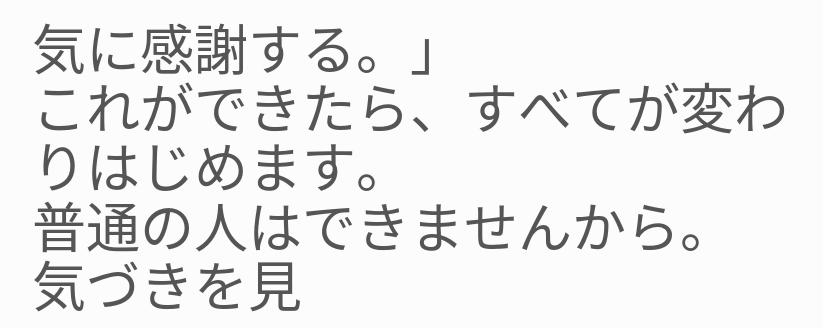気に感謝する。」
これができたら、すべてが変わりはじめます。
普通の人はできませんから。
気づきを見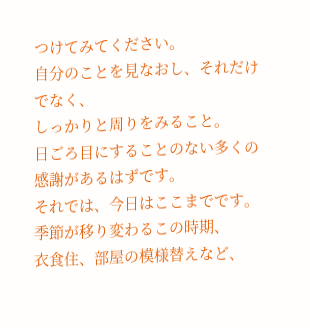つけてみてください。
自分のことを見なおし、それだけでなく、
しっかりと周りをみること。
日ごろ目にすることのない多くの感謝があるはずです。
それでは、今日はここまでです。
季節が移り変わるこの時期、
衣食住、部屋の模様替えなど、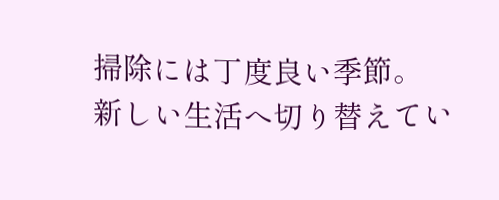掃除には丁度良い季節。
新しい生活へ切り替えてい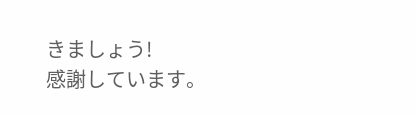きましょう!
感謝しています。